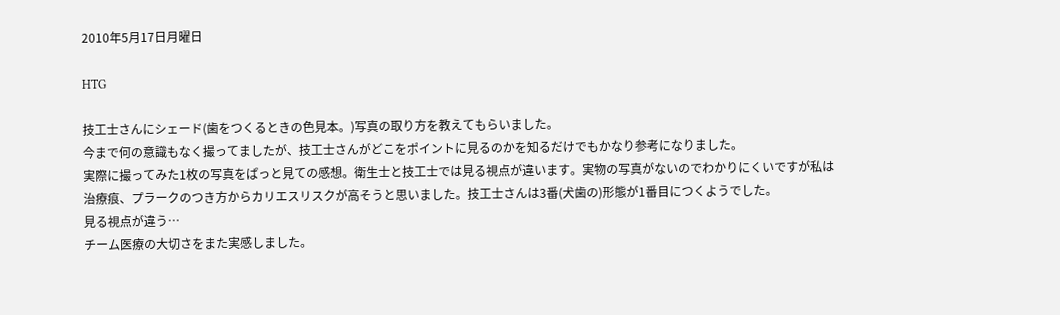2010年5月17日月曜日

HTG

技工士さんにシェード(歯をつくるときの色見本。)写真の取り方を教えてもらいました。
今まで何の意識もなく撮ってましたが、技工士さんがどこをポイントに見るのかを知るだけでもかなり参考になりました。
実際に撮ってみた1枚の写真をぱっと見ての感想。衛生士と技工士では見る視点が違います。実物の写真がないのでわかりにくいですが私は治療痕、プラークのつき方からカリエスリスクが高そうと思いました。技工士さんは3番(犬歯の)形態が1番目につくようでした。
見る視点が違う…
チーム医療の大切さをまた実感しました。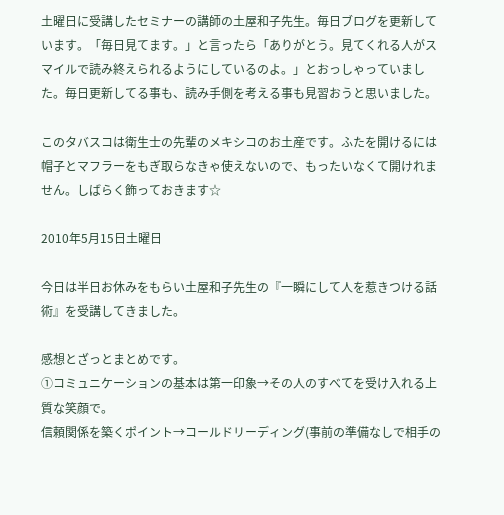土曜日に受講したセミナーの講師の土屋和子先生。毎日ブログを更新しています。「毎日見てます。」と言ったら「ありがとう。見てくれる人がスマイルで読み終えられるようにしているのよ。」とおっしゃっていました。毎日更新してる事も、読み手側を考える事も見習おうと思いました。

このタバスコは衛生士の先輩のメキシコのお土産です。ふたを開けるには帽子とマフラーをもぎ取らなきゃ使えないので、もったいなくて開けれません。しばらく飾っておきます☆

2010年5月15日土曜日

今日は半日お休みをもらい土屋和子先生の『一瞬にして人を惹きつける話術』を受講してきました。

感想とざっとまとめです。
①コミュニケーションの基本は第一印象→その人のすべてを受け入れる上質な笑顔で。
信頼関係を築くポイント→コールドリーディング(事前の準備なしで相手の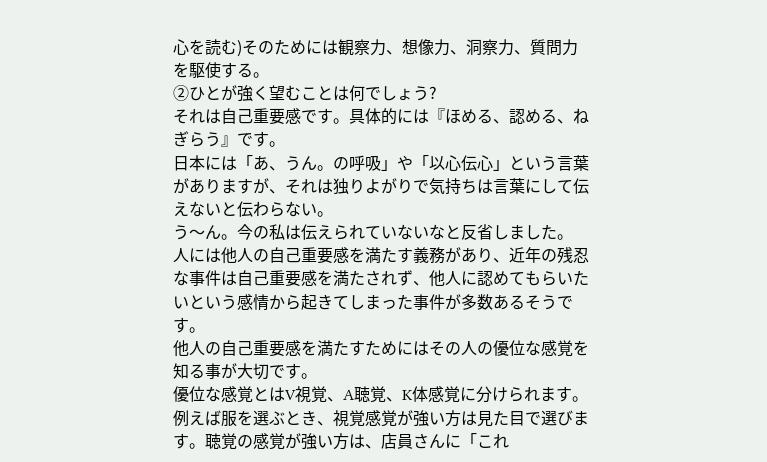心を読む)そのためには観察力、想像力、洞察力、質問力を駆使する。
②ひとが強く望むことは何でしょう?
それは自己重要感です。具体的には『ほめる、認める、ねぎらう』です。
日本には「あ、うん。の呼吸」や「以心伝心」という言葉がありますが、それは独りよがりで気持ちは言葉にして伝えないと伝わらない。
う〜ん。今の私は伝えられていないなと反省しました。
人には他人の自己重要感を満たす義務があり、近年の残忍な事件は自己重要感を満たされず、他人に認めてもらいたいという感情から起きてしまった事件が多数あるそうです。
他人の自己重要感を満たすためにはその人の優位な感覚を知る事が大切です。
優位な感覚とはV視覚、A聴覚、K体感覚に分けられます。
例えば服を選ぶとき、視覚感覚が強い方は見た目で選びます。聴覚の感覚が強い方は、店員さんに「これ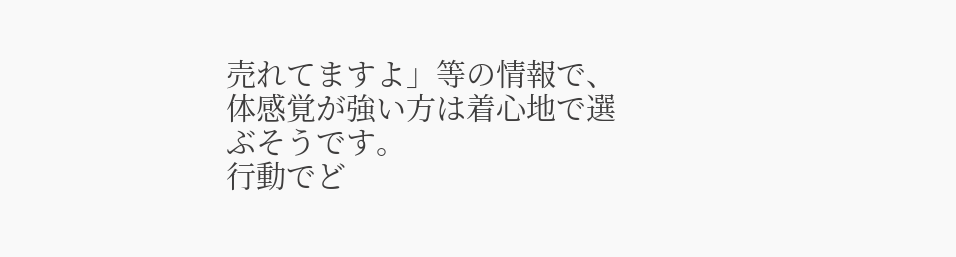売れてますよ」等の情報で、体感覚が強い方は着心地で選ぶそうです。
行動でど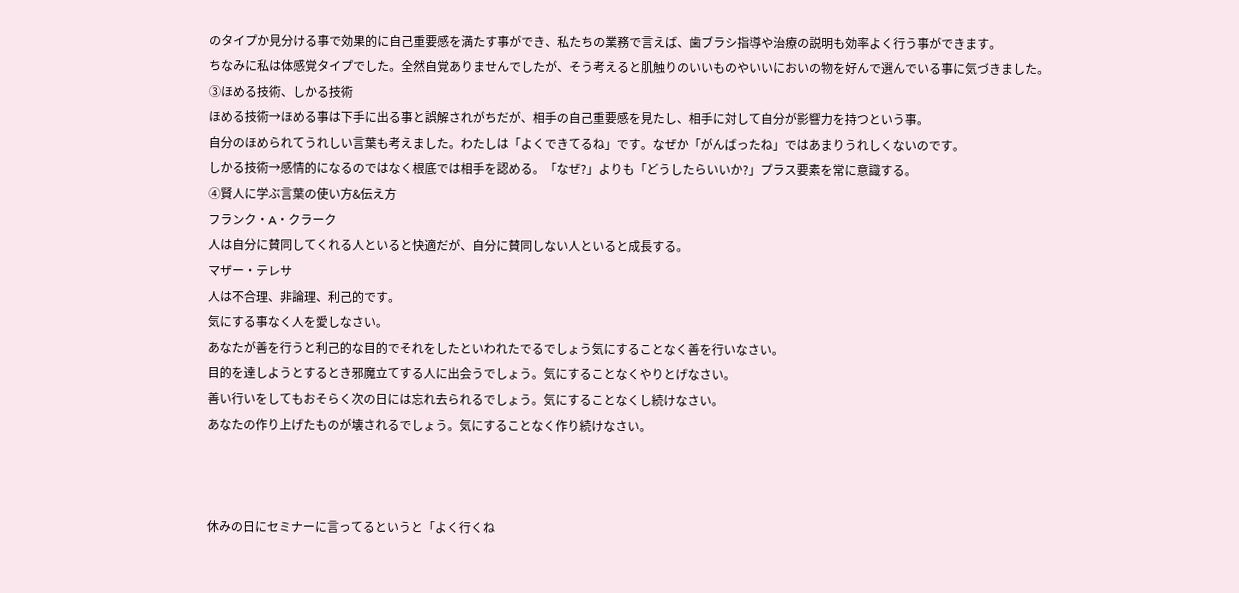のタイプか見分ける事で効果的に自己重要感を満たす事ができ、私たちの業務で言えば、歯ブラシ指導や治療の説明も効率よく行う事ができます。
ちなみに私は体感覚タイプでした。全然自覚ありませんでしたが、そう考えると肌触りのいいものやいいにおいの物を好んで選んでいる事に気づきました。
③ほめる技術、しかる技術
ほめる技術→ほめる事は下手に出る事と誤解されがちだが、相手の自己重要感を見たし、相手に対して自分が影響力を持つという事。
自分のほめられてうれしい言葉も考えました。わたしは「よくできてるね」です。なぜか「がんばったね」ではあまりうれしくないのです。
しかる技術→感情的になるのではなく根底では相手を認める。「なぜ?」よりも「どうしたらいいか?」プラス要素を常に意識する。
④賢人に学ぶ言葉の使い方&伝え方
フランク・A・クラーク
人は自分に賛同してくれる人といると快適だが、自分に賛同しない人といると成長する。
マザー・テレサ
人は不合理、非論理、利己的です。
気にする事なく人を愛しなさい。
あなたが善を行うと利己的な目的でそれをしたといわれたでるでしょう気にすることなく善を行いなさい。
目的を達しようとするとき邪魔立てする人に出会うでしょう。気にすることなくやりとげなさい。
善い行いをしてもおそらく次の日には忘れ去られるでしょう。気にすることなくし続けなさい。
あなたの作り上げたものが壊されるでしょう。気にすることなく作り続けなさい。



休みの日にセミナーに言ってるというと「よく行くね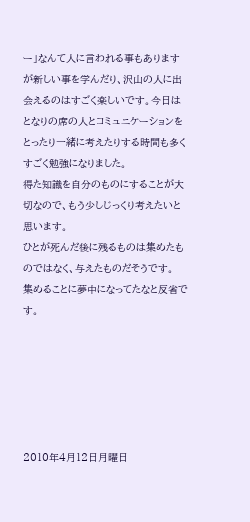ー」なんて人に言われる事もありますが新しい事を学んだり、沢山の人に出会えるのはすごく楽しいです。今日はとなりの席の人とコミュニケーションをとったり一緒に考えたりする時間も多くすごく勉強になりました。
得た知識を自分のものにすることが大切なので、もう少しじっくり考えたいと思います。
ひとが死んだ後に残るものは集めたものではなく、与えたものだそうです。
集めることに夢中になってたなと反省です。






2010年4月12日月曜日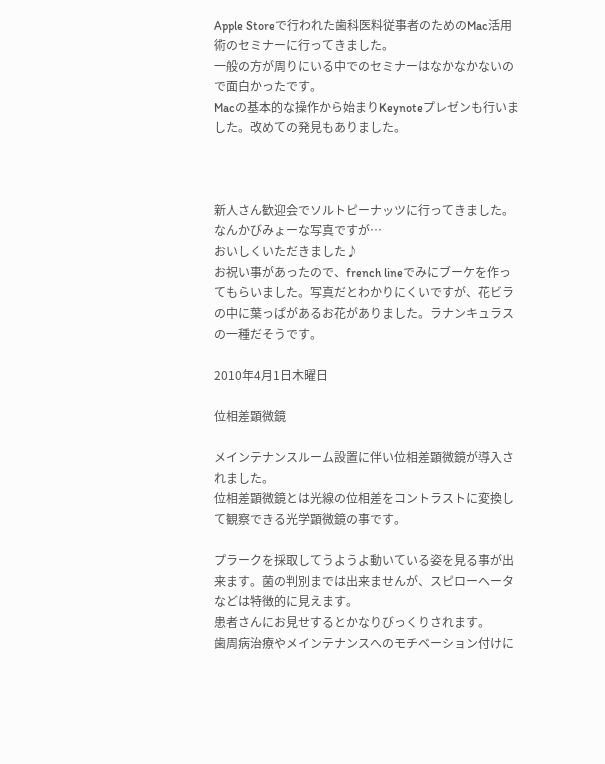Apple Storeで行われた歯科医料従事者のためのMac活用術のセミナーに行ってきました。
一般の方が周りにいる中でのセミナーはなかなかないので面白かったです。
Macの基本的な操作から始まりKeynoteプレゼンも行いました。改めての発見もありました。



新人さん歓迎会でソルトピーナッツに行ってきました。なんかびみょーな写真ですが…
おいしくいただきました♪
お祝い事があったので、french lineでみにブーケを作ってもらいました。写真だとわかりにくいですが、花ビラの中に葉っぱがあるお花がありました。ラナンキュラスの一種だそうです。

2010年4月1日木曜日

位相差顕微鏡

メインテナンスルーム設置に伴い位相差顕微鏡が導入されました。
位相差顕微鏡とは光線の位相差をコントラストに変換して観察できる光学顕微鏡の事です。

プラークを採取してうようよ動いている姿を見る事が出来ます。菌の判別までは出来ませんが、スピローヘータなどは特徴的に見えます。
患者さんにお見せするとかなりびっくりされます。
歯周病治療やメインテナンスへのモチベーション付けに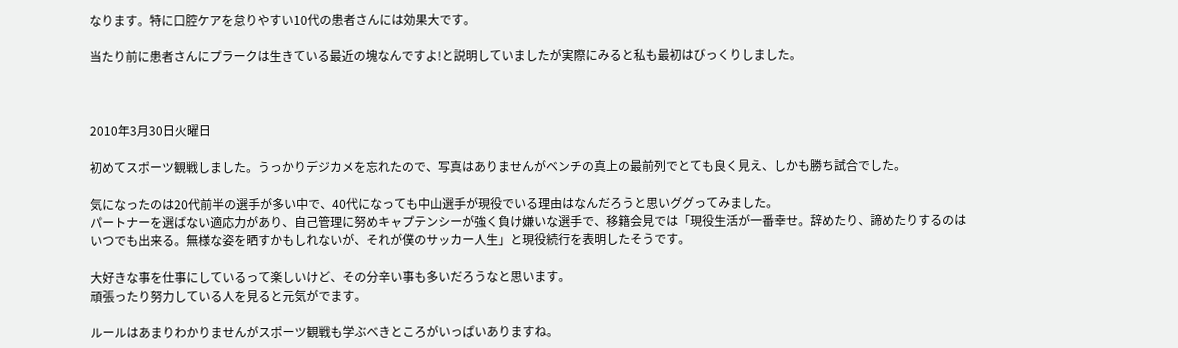なります。特に口腔ケアを怠りやすい10代の患者さんには効果大です。

当たり前に患者さんにプラークは生きている最近の塊なんですよ!と説明していましたが実際にみると私も最初はびっくりしました。



2010年3月30日火曜日

初めてスポーツ観戦しました。うっかりデジカメを忘れたので、写真はありませんがベンチの真上の最前列でとても良く見え、しかも勝ち試合でした。

気になったのは20代前半の選手が多い中で、40代になっても中山選手が現役でいる理由はなんだろうと思いググってみました。
パートナーを選ばない適応力があり、自己管理に努めキャプテンシーが強く負け嫌いな選手で、移籍会見では「現役生活が一番幸せ。辞めたり、諦めたりするのはいつでも出来る。無様な姿を晒すかもしれないが、それが僕のサッカー人生」と現役続行を表明したそうです。

大好きな事を仕事にしているって楽しいけど、その分辛い事も多いだろうなと思います。
頑張ったり努力している人を見ると元気がでます。

ルールはあまりわかりませんがスポーツ観戦も学ぶべきところがいっぱいありますね。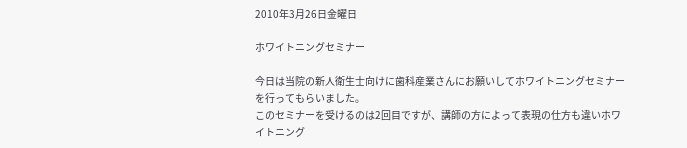2010年3月26日金曜日

ホワイトニングセミナー

今日は当院の新人衛生士向けに歯科産業さんにお願いしてホワイトニングセミナーを行ってもらいました。
このセミナーを受けるのは2回目ですが、講師の方によって表現の仕方も違いホワイトニング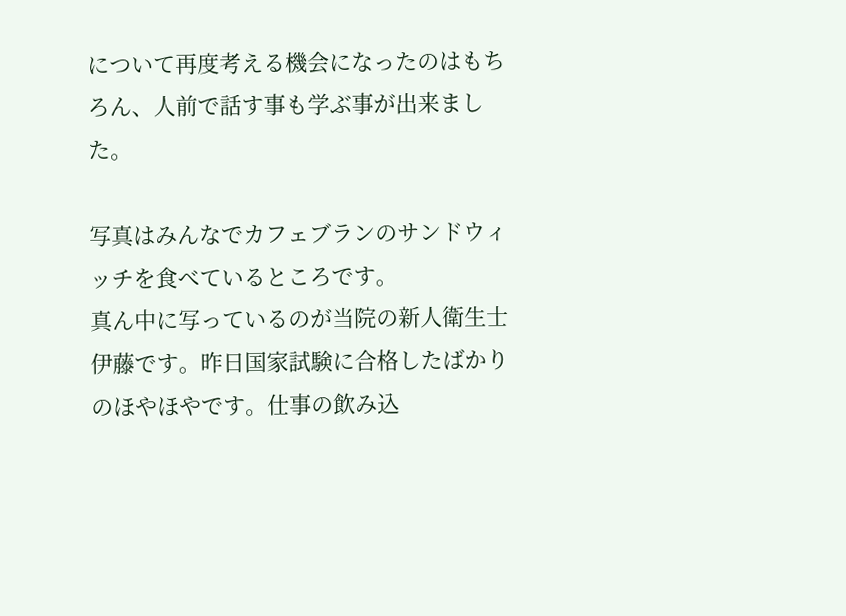について再度考える機会になったのはもちろん、人前で話す事も学ぶ事が出来ました。

写真はみんなでカフェブランのサンドウィッチを食べているところです。
真ん中に写っているのが当院の新人衛生士伊藤です。昨日国家試験に合格したばかりのほやほやです。仕事の飲み込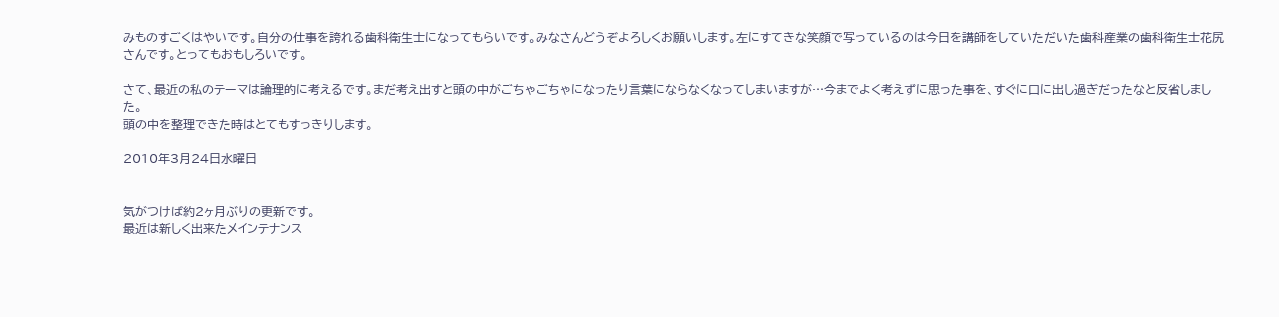みものすごくはやいです。自分の仕事を誇れる歯科衛生士になってもらいです。みなさんどうぞよろしくお願いします。左にすてきな笑顔で写っているのは今日を講師をしていただいた歯科産業の歯科衛生士花尻さんです。とってもおもしろいです。

さて、最近の私のテーマは論理的に考えるです。まだ考え出すと頭の中がごちゃごちゃになったり言葉にならなくなってしまいますが…今までよく考えずに思った事を、すぐに口に出し過ぎだったなと反省しました。
頭の中を整理できた時はとてもすっきりします。

2010年3月24日水曜日


気がつけば約2ヶ月ぶりの更新です。
最近は新しく出来たメインテナンス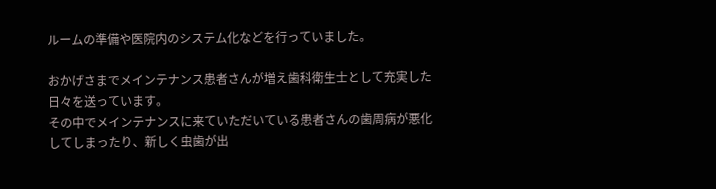ルームの準備や医院内のシステム化などを行っていました。

おかげさまでメインテナンス患者さんが増え歯科衛生士として充実した日々を送っています。
その中でメインテナンスに来ていただいている患者さんの歯周病が悪化してしまったり、新しく虫歯が出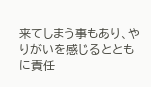来てしまう事もあり、やりがいを感じるとともに責任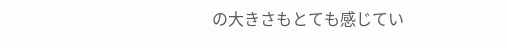の大きさもとても感じてい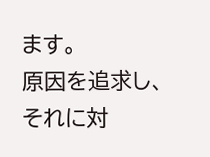ます。
原因を追求し、それに対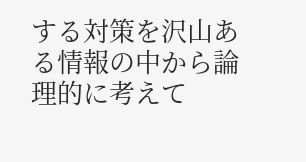する対策を沢山ある情報の中から論理的に考えて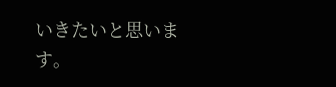いきたいと思います。